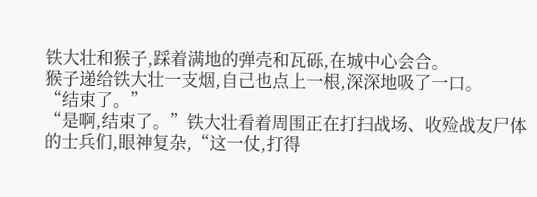铁大壮和猴子,踩着满地的弹壳和瓦砾,在城中心会合。
猴子递给铁大壮一支烟,自己也点上一根,深深地吸了一口。
“结束了。”
“是啊,结束了。”铁大壮看着周围正在打扫战场、收殓战友尸体的士兵们,眼神复杂,“这一仗,打得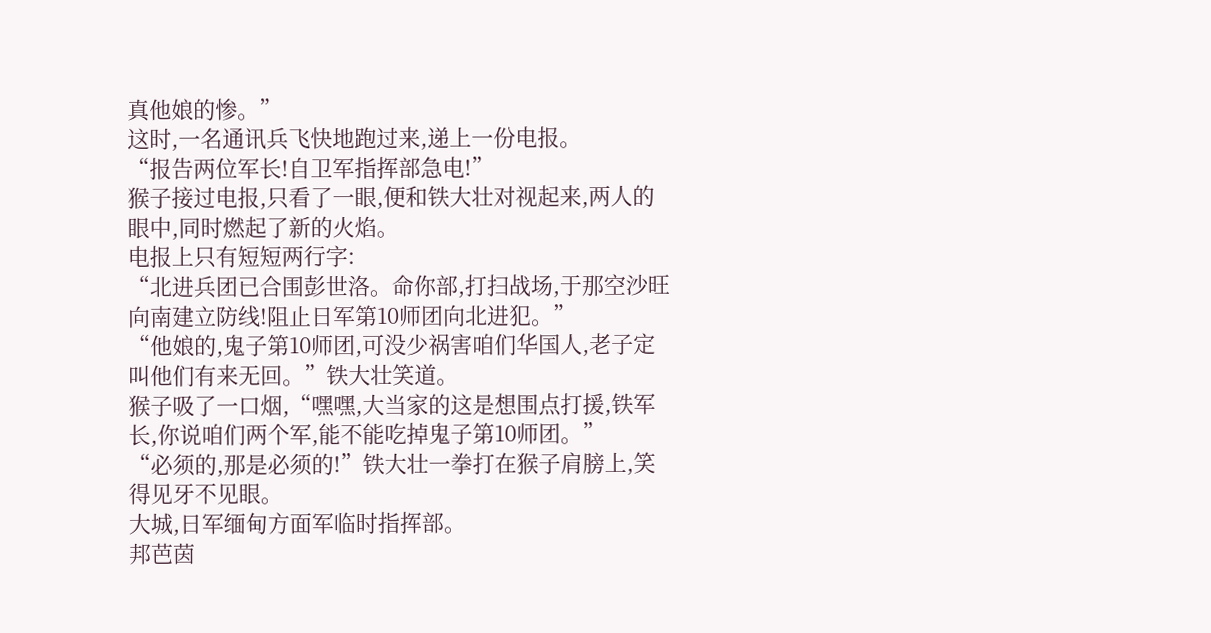真他娘的惨。”
这时,一名通讯兵飞快地跑过来,递上一份电报。
“报告两位军长!自卫军指挥部急电!”
猴子接过电报,只看了一眼,便和铁大壮对视起来,两人的眼中,同时燃起了新的火焰。
电报上只有短短两行字:
“北进兵团已合围彭世洛。命你部,打扫战场,于那空沙旺向南建立防线!阻止日军第10师团向北进犯。”
“他娘的,鬼子第10师团,可没少祸害咱们华国人,老子定叫他们有来无回。”铁大壮笑道。
猴子吸了一口烟,“嘿嘿,大当家的这是想围点打援,铁军长,你说咱们两个军,能不能吃掉鬼子第10师团。”
“必须的,那是必须的!”铁大壮一拳打在猴子肩膀上,笑得见牙不见眼。
大城,日军缅甸方面军临时指挥部。
邦芭茵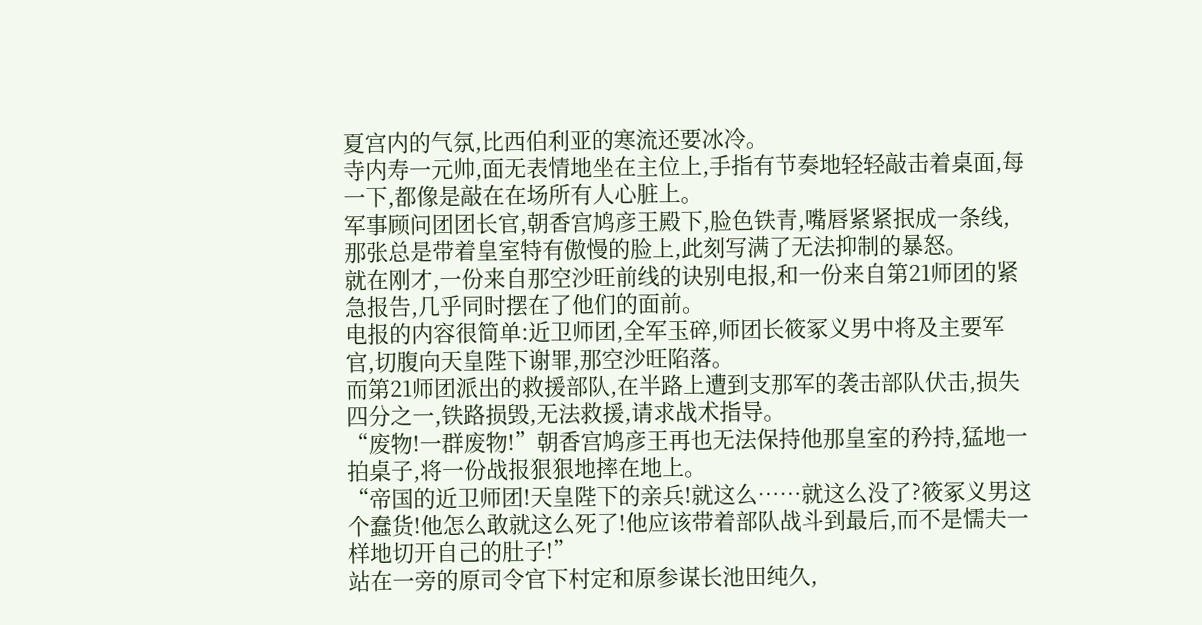夏宫内的气氛,比西伯利亚的寒流还要冰冷。
寺内寿一元帅,面无表情地坐在主位上,手指有节奏地轻轻敲击着桌面,每一下,都像是敲在在场所有人心脏上。
军事顾问团团长官,朝香宫鸠彦王殿下,脸色铁青,嘴唇紧紧抿成一条线,那张总是带着皇室特有傲慢的脸上,此刻写满了无法抑制的暴怒。
就在刚才,一份来自那空沙旺前线的诀别电报,和一份来自第21师团的紧急报告,几乎同时摆在了他们的面前。
电报的内容很简单:近卫师团,全军玉碎,师团长筱冢义男中将及主要军官,切腹向天皇陛下谢罪,那空沙旺陷落。
而第21师团派出的救援部队,在半路上遭到支那军的袭击部队伏击,损失四分之一,铁路损毁,无法救援,请求战术指导。
“废物!一群废物!”朝香宫鸠彦王再也无法保持他那皇室的矜持,猛地一拍桌子,将一份战报狠狠地摔在地上。
“帝国的近卫师团!天皇陛下的亲兵!就这么……就这么没了?筱冢义男这个蠢货!他怎么敢就这么死了!他应该带着部队战斗到最后,而不是懦夫一样地切开自己的肚子!”
站在一旁的原司令官下村定和原参谋长池田纯久,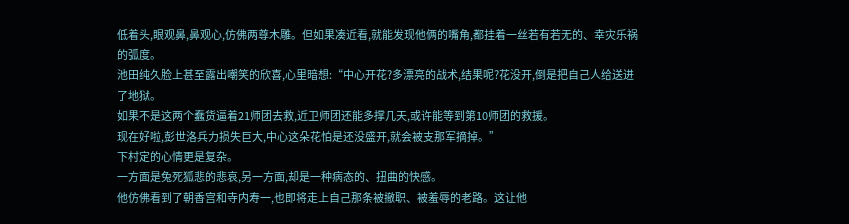低着头,眼观鼻,鼻观心,仿佛两尊木雕。但如果凑近看,就能发现他俩的嘴角,都挂着一丝若有若无的、幸灾乐祸的弧度。
池田纯久脸上甚至露出嘲笑的欣喜,心里暗想:“中心开花?多漂亮的战术,结果呢?花没开,倒是把自己人给送进了地狱。
如果不是这两个蠢货逼着21师团去救,近卫师团还能多撑几天,或许能等到第10师团的救援。
现在好啦,彭世洛兵力损失巨大,中心这朵花怕是还没盛开,就会被支那军摘掉。”
下村定的心情更是复杂。
一方面是兔死狐悲的悲哀,另一方面,却是一种病态的、扭曲的快感。
他仿佛看到了朝香宫和寺内寿一,也即将走上自己那条被撤职、被羞辱的老路。这让他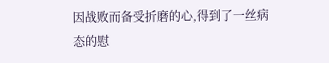因战败而备受折磨的心,得到了一丝病态的慰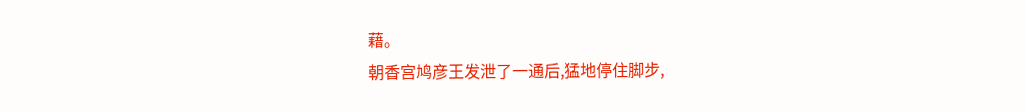藉。
朝香宫鸠彦王发泄了一通后,猛地停住脚步,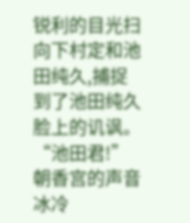锐利的目光扫向下村定和池田纯久,捕捉到了池田纯久脸上的讥讽。
“池田君!”朝香宫的声音冰冷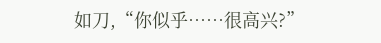如刀,“你似乎……很高兴?”